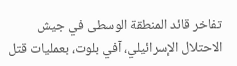تفاخر قائد المنطقة الوسطى في جيش الاحتلال الإسرائيلي، آفي بلوت، بعمليات قتل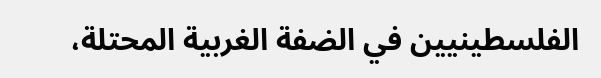الفلسطينيين في الضفة الغربية المحتلة،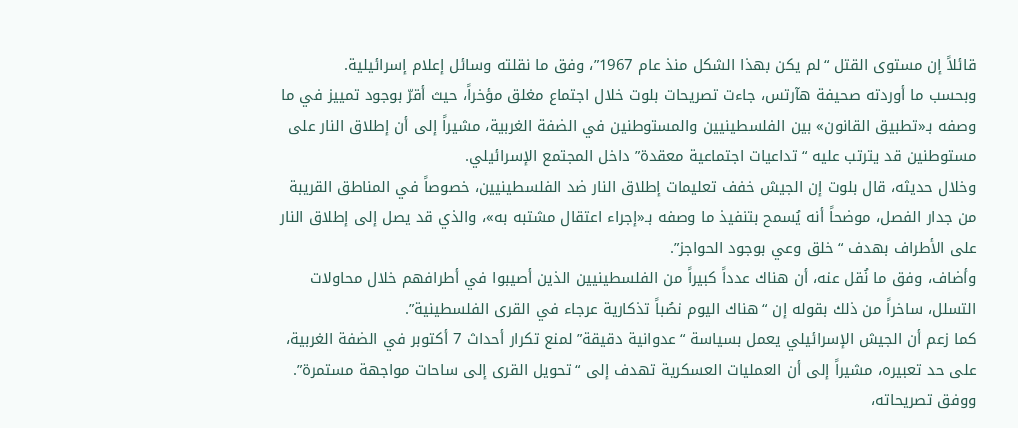قائلاً إن مستوى القتل “لم يكن بهذا الشكل منذ عام 1967”، وفق ما نقلته وسائل إعلام إسرائيلية.
وبحسب ما أوردته صحيفة هآرتس، جاءت تصريحات بلوت خلال اجتماع مغلق مؤخراً، حيث أقرّ بوجود تمييز في ما وصفه بـ«تطبيق القانون» بين الفلسطينيين والمستوطنين في الضفة الغربية، مشيراً إلى أن إطلاق النار على مستوطنين قد يترتب عليه “تداعيات اجتماعية معقدة” داخل المجتمع الإسرائيلي.
وخلال حديثه، قال بلوت إن الجيش خفف تعليمات إطلاق النار ضد الفلسطينيين، خصوصاً في المناطق القريبة من جدار الفصل، موضحاً أنه يُسمح بتنفيذ ما وصفه بـ«إجراء اعتقال مشتبه به»، والذي قد يصل إلى إطلاق النار على الأطراف بهدف “خلق وعي بوجود الحواجز”.
وأضاف، وفق ما نُقل عنه، أن هناك عدداً كبيراً من الفلسطينيين الذين أصيبوا في أطرافهم خلال محاولات التسلل، ساخراً من ذلك بقوله إن “هناك اليوم نصُباً تذكارية عرجاء في القرى الفلسطينية”.
كما زعم أن الجيش الإسرائيلي يعمل بسياسة “عدوانية دقيقة” لمنع تكرار أحداث 7 أكتوبر في الضفة الغربية، على حد تعبيره، مشيراً إلى أن العمليات العسكرية تهدف إلى “تحويل القرى إلى ساحات مواجهة مستمرة”.
ووفق تصريحاته،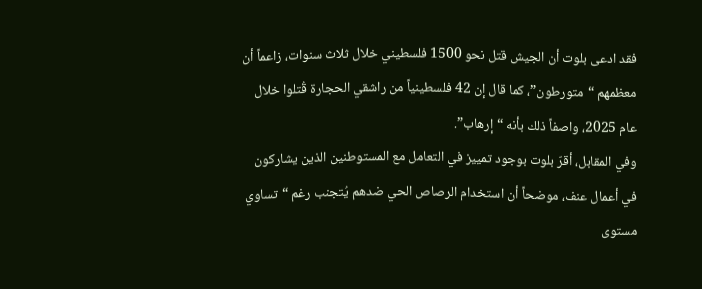فقد ادعى بلوت أن الجيش قتل نحو 1500 فلسطيني خلال ثلاث سنوات، زاعماً أن معظمهم “متورطون”، كما قال إن 42 فلسطينياً من راشقي الحجارة قُتلوا خلال عام 2025، واصفاً ذلك بأنه “إرهاب”.
وفي المقابل، أقرّ بلوت بوجود تمييز في التعامل مع المستوطنين الذين يشاركون في أعمال عنف، موضحاً أن استخدام الرصاص الحي ضدهم يُتجنب رغم “تساوي مستوى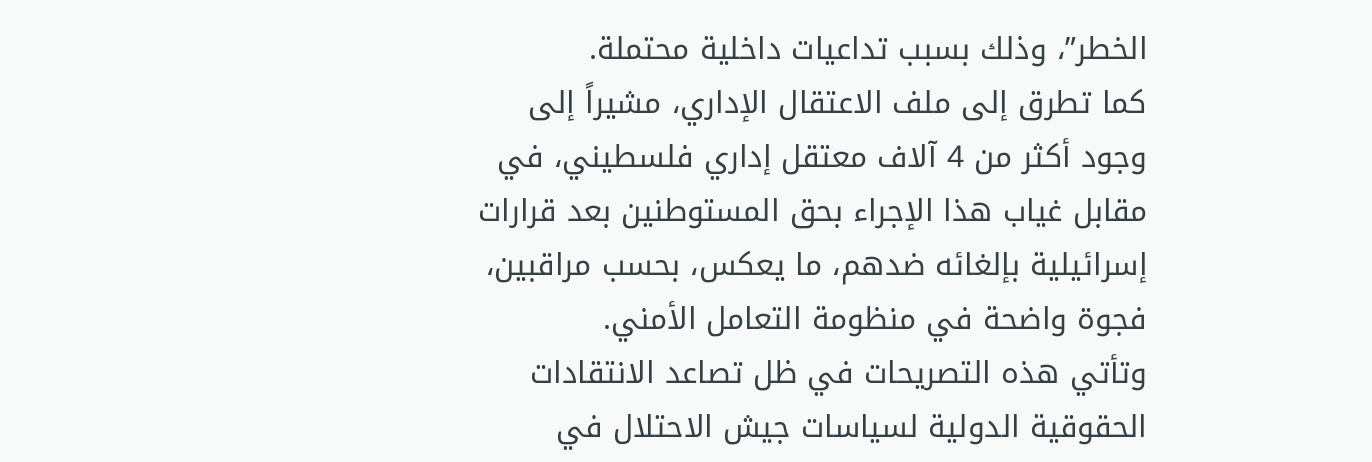الخطر”، وذلك بسبب تداعيات داخلية محتملة.
كما تطرق إلى ملف الاعتقال الإداري، مشيراً إلى وجود أكثر من 4 آلاف معتقل إداري فلسطيني، في مقابل غياب هذا الإجراء بحق المستوطنين بعد قرارات إسرائيلية بإلغائه ضدهم، ما يعكس، بحسب مراقبين، فجوة واضحة في منظومة التعامل الأمني.
وتأتي هذه التصريحات في ظل تصاعد الانتقادات الحقوقية الدولية لسياسات جيش الاحتلال في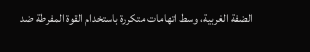الضفة الغربية، وسط اتهامات متكررة باستخدام القوة المفرطة ضد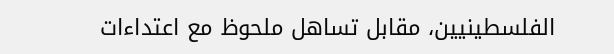الفلسطينيين، مقابل تساهل ملحوظ مع اعتداءات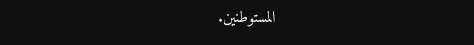المستوطنين.